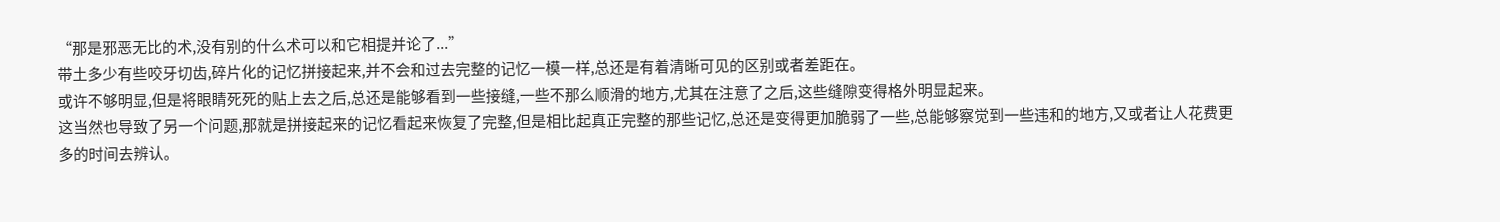“那是邪恶无比的术,没有别的什么术可以和它相提并论了...”
带土多少有些咬牙切齿,碎片化的记忆拼接起来,并不会和过去完整的记忆一模一样,总还是有着清晰可见的区别或者差距在。
或许不够明显,但是将眼睛死死的贴上去之后,总还是能够看到一些接缝,一些不那么顺滑的地方,尤其在注意了之后,这些缝隙变得格外明显起来。
这当然也导致了另一个问题,那就是拼接起来的记忆看起来恢复了完整,但是相比起真正完整的那些记忆,总还是变得更加脆弱了一些,总能够察觉到一些违和的地方,又或者让人花费更多的时间去辨认。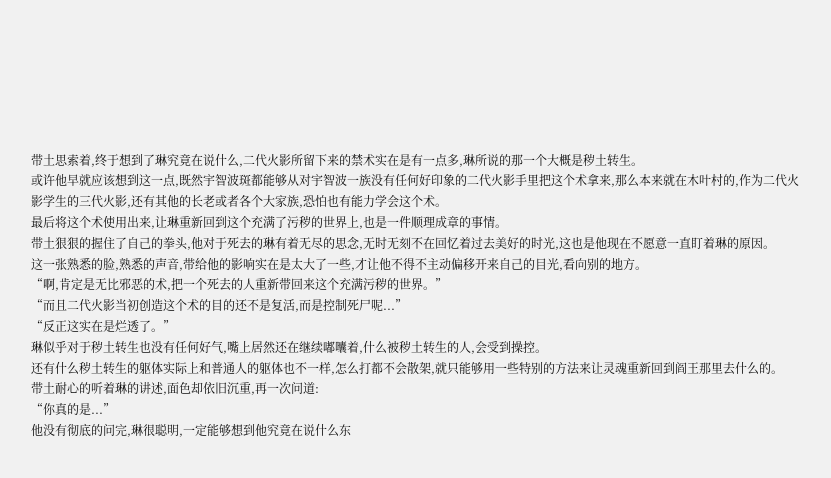带土思索着,终于想到了琳究竟在说什么,二代火影所留下来的禁术实在是有一点多,琳所说的那一个大概是秽土转生。
或许他早就应该想到这一点,既然宇智波斑都能够从对宇智波一族没有任何好印象的二代火影手里把这个术拿来,那么本来就在木叶村的,作为二代火影学生的三代火影,还有其他的长老或者各个大家族,恐怕也有能力学会这个术。
最后将这个术使用出来,让琳重新回到这个充满了污秽的世界上,也是一件顺理成章的事情。
带土狠狠的握住了自己的拳头,他对于死去的琳有着无尽的思念,无时无刻不在回忆着过去美好的时光,这也是他现在不愿意一直盯着琳的原因。
这一张熟悉的脸,熟悉的声音,带给他的影响实在是太大了一些,才让他不得不主动偏移开来自己的目光,看向别的地方。
“啊,肯定是无比邪恶的术,把一个死去的人重新带回来这个充满污秽的世界。”
“而且二代火影当初创造这个术的目的还不是复活,而是控制死尸呢...”
“反正这实在是烂透了。”
琳似乎对于秽土转生也没有任何好气,嘴上居然还在继续嘟囔着,什么被秽土转生的人,会受到操控。
还有什么秽土转生的躯体实际上和普通人的躯体也不一样,怎么打都不会散架,就只能够用一些特别的方法来让灵魂重新回到阎王那里去什么的。
带土耐心的听着琳的讲述,面色却依旧沉重,再一次问道:
“你真的是...”
他没有彻底的问完,琳很聪明,一定能够想到他究竟在说什么东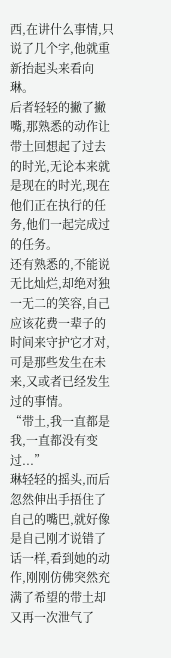西,在讲什么事情,只说了几个字,他就重新抬起头来看向琳。
后者轻轻的撇了撇嘴,那熟悉的动作让带土回想起了过去的时光,无论本来就是现在的时光,现在他们正在执行的任务,他们一起完成过的任务。
还有熟悉的,不能说无比灿烂,却绝对独一无二的笑容,自己应该花费一辈子的时间来守护它才对,可是那些发生在未来,又或者已经发生过的事情。
“带土,我一直都是我,一直都没有变过...”
琳轻轻的摇头,而后忽然伸出手捂住了自己的嘴巴,就好像是自己刚才说错了话一样,看到她的动作,刚刚仿佛突然充满了希望的带土却又再一次泄气了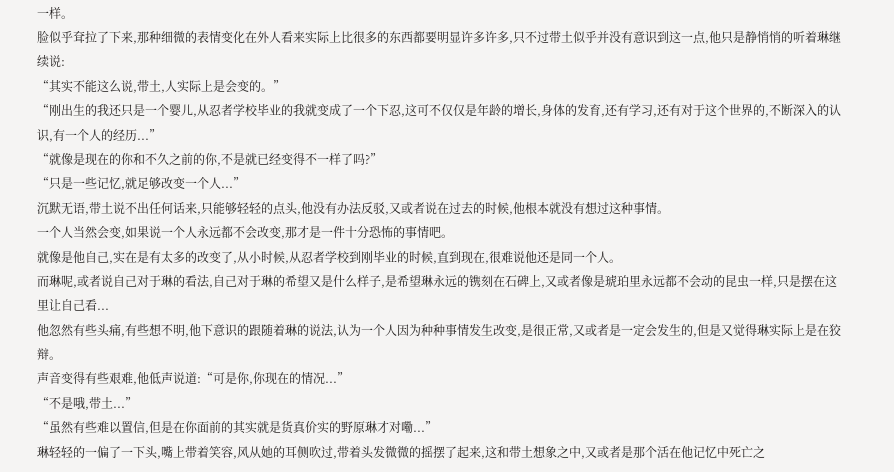一样。
脸似乎耷拉了下来,那种细微的表情变化在外人看来实际上比很多的东西都要明显许多许多,只不过带土似乎并没有意识到这一点,他只是静悄悄的听着琳继续说:
“其实不能这么说,带土,人实际上是会变的。”
“刚出生的我还只是一个婴儿,从忍者学校毕业的我就变成了一个下忍,这可不仅仅是年龄的增长,身体的发育,还有学习,还有对于这个世界的,不断深入的认识,有一个人的经历...”
“就像是现在的你和不久之前的你,不是就已经变得不一样了吗?”
“只是一些记忆,就足够改变一个人...”
沉默无语,带土说不出任何话来,只能够轻轻的点头,他没有办法反驳,又或者说在过去的时候,他根本就没有想过这种事情。
一个人当然会变,如果说一个人永远都不会改变,那才是一件十分恐怖的事情吧。
就像是他自己,实在是有太多的改变了,从小时候,从忍者学校到刚毕业的时候,直到现在,很难说他还是同一个人。
而琳呢,或者说自己对于琳的看法,自己对于琳的希望又是什么样子,是希望琳永远的镌刻在石碑上,又或者像是琥珀里永远都不会动的昆虫一样,只是摆在这里让自己看...
他忽然有些头痛,有些想不明,他下意识的跟随着琳的说法,认为一个人因为种种事情发生改变,是很正常,又或者是一定会发生的,但是又觉得琳实际上是在狡辩。
声音变得有些艰难,他低声说道:“可是你,你现在的情况...”
“不是哦,带土...”
“虽然有些难以置信,但是在你面前的其实就是货真价实的野原琳才对嘞...”
琳轻轻的一偏了一下头,嘴上带着笑容,风从她的耳侧吹过,带着头发微微的摇摆了起来,这和带土想象之中,又或者是那个活在他记忆中死亡之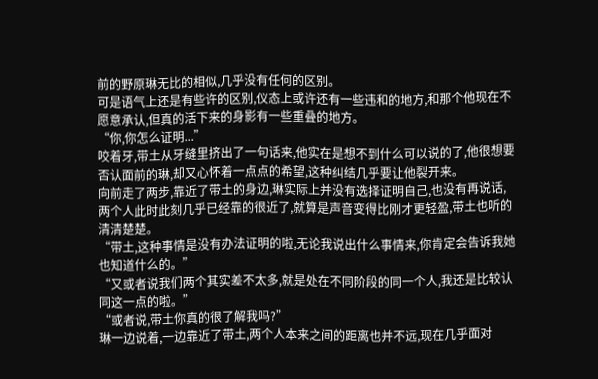前的野原琳无比的相似,几乎没有任何的区别。
可是语气上还是有些许的区别,仪态上或许还有一些违和的地方,和那个他现在不愿意承认,但真的活下来的身影有一些重叠的地方。
“你,你怎么证明...”
咬着牙,带土从牙缝里挤出了一句话来,他实在是想不到什么可以说的了,他很想要否认面前的琳,却又心怀着一点点的希望,这种纠结几乎要让他裂开来。
向前走了两步,靠近了带土的身边,琳实际上并没有选择证明自己,也没有再说话,两个人此时此刻几乎已经靠的很近了,就算是声音变得比刚才更轻盈,带土也听的清清楚楚。
“带土,这种事情是没有办法证明的啦,无论我说出什么事情来,你肯定会告诉我她也知道什么的。”
“又或者说我们两个其实差不太多,就是处在不同阶段的同一个人,我还是比较认同这一点的啦。”
“或者说,带土你真的很了解我吗?”
琳一边说着,一边靠近了带土,两个人本来之间的距离也并不远,现在几乎面对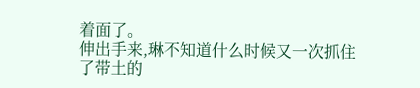着面了。
伸出手来,琳不知道什么时候又一次抓住了带土的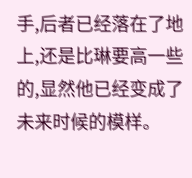手,后者已经落在了地上,还是比琳要高一些的,显然他已经变成了未来时候的模样。